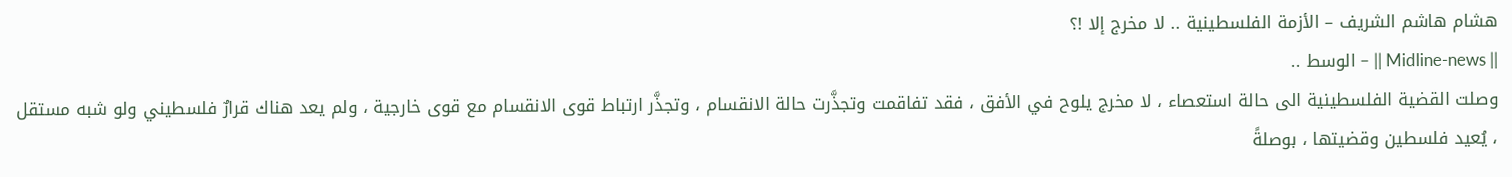هشام هاشم الشريف – الأزمة الفلسطينية .. لا مخرج إلا !؟
|| Midline-news || – الوسط ..
وصلت القضية الفلسطينية الى حالة استعصاء ، لا مخرج يلوح في الأفق ، فقد تفاقمت وتجذَّرت حالة الانقسام ، وتجذَّر ارتباط قوى الانقسام مع قوى خارجية ، ولم يعد هناك قرارٌ فلسطيني ولو شبه مستقل ، يُعيد فلسطين وقضيتها ، بوصلةً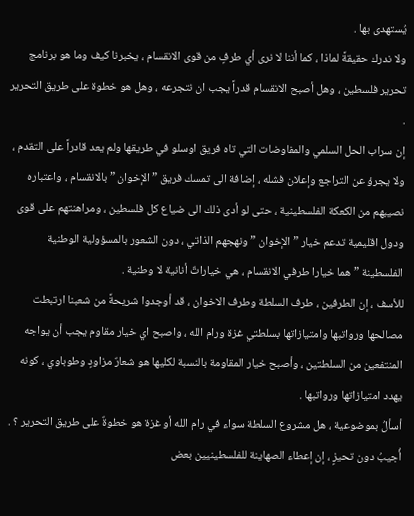يُستهدى بها .
ولا ندرك حقيقةً لماذا ، كما أننا لا نرى أي طرفٍ من قوى الانقسام ، يخبرنا كيف وما هو برنامج تحرير فلسطين ، وهل أصبح الانقسام قدراً يجب ان نتجرعه ، وهل هو خطوة على طريق التحرير .
إن سراب الحل السلمي والمفاوضات التي تاه فريق اوسلو في طريقها ولم يعد قادراً على التقدم ، ولا يجرؤ عن التراجع وإعلان فشله ، إضافة الى تمسك فريق ” الإخوان ” بالانقسام ، واعتباره نصيبهم من الكعكة الفلسطينية ، حتى لو أدى ذلك الى ضياع كل فلسطين ، ومراهنتهم على قوى ودول اقليمية تدعم خيار ” الإخوان ” ونهجهم الذاتي ، دون الشعور بالمسؤولية الوطنية الفلسطينة ” هما خيارا طرفي الانقسام ، هي خياراتٌ أنانية لا وطنية .
للأسف ، إن الطرفين ، طرف السلطة وطرف الاخوان ، قد أوجدوا شريحةً من شعبنا ارتبطت مصالحها ورواتبها وامتيازاتها بسلطتي غزة ورام الله ، واصبح اي خيار مقاوم يجب أن يواجه المنتفعين من السلطتين ، وأصبح خيار المقاومة بالنسبة لكليها هو شعارٌ مزاودٍ وطوباوي ، كونه يهدد امتيازاتها ورواتبها .
أسألُ بموضوعية ، هل مشروع السلطة سواء في رام الله أو غزة هو خطوةٌ على طريق التحرير ؟ .
أُجيبُ دون تحيزٍ ، إن إعطاء الصهاينة للفلسطينيين بعض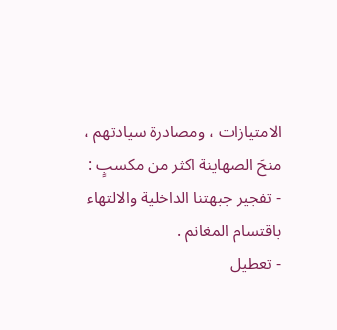الامتيازات ، ومصادرة سيادتهم ، منحَ الصهاينة اكثر من مكسبٍ :
- تفجير جبهتنا الداخلية والالتهاء باقتسام المغانم .
- تعطيل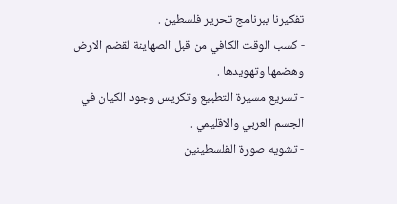تفكيرنا ببرنامج تحرير فلسطين .
- كسب الوقت الكافي من قبل الصهاينة لقضم الارض وهضمها وتهويدها .
- تسريع مسيرة التطبيع وتكريس وجود الكيان في الجسم العربي والاقليمي .
- تشويه صورة الفلسطينين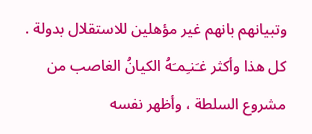وتبيانهم بانهم غير مؤهلين للاستقلال بدولة .
كل هذا وأكثر غـَنـِمـَهُ الكيانُ الغاصب من مشروع السلطة ، وأظهر نفسه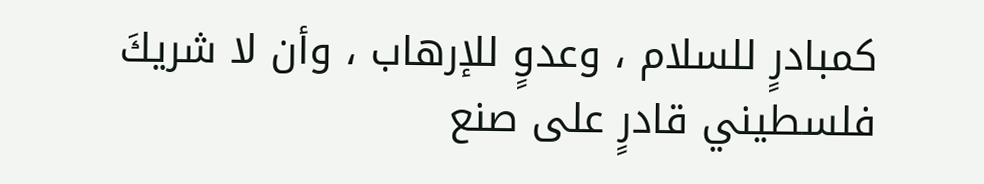كمبادرٍ للسلام ، وعدوٍ للإرهاب ، وأن لا شريكَ فلسطيني قادرٍ على صنع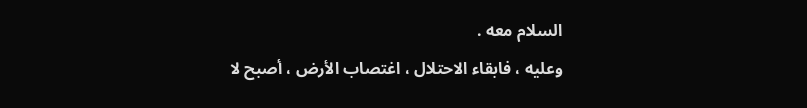السلام معه .
وعليه ، فابقاء الاحتلال ، اغتصاب الأرض ، أصبح لا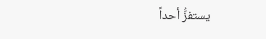يستفزُّ أحداً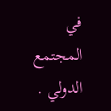في المجتمع الدولي .